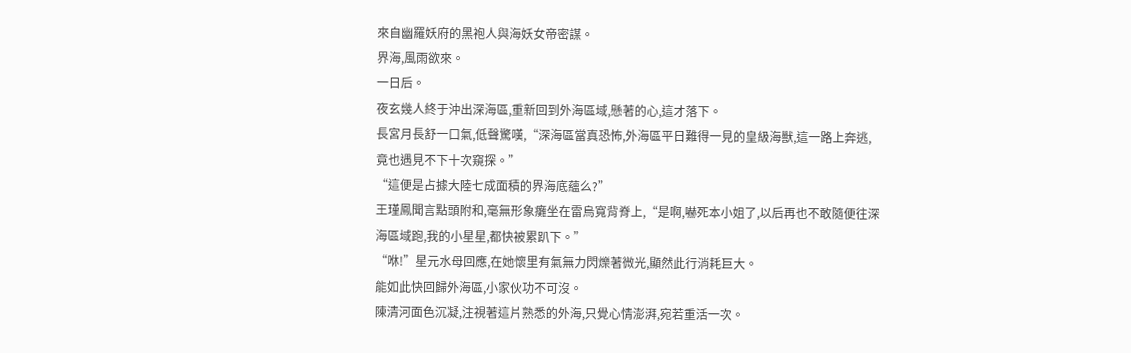來自幽羅妖府的黑袍人與海妖女帝密謀。
界海,風雨欲來。
一日后。
夜玄幾人終于沖出深海區,重新回到外海區域,懸著的心,這才落下。
長宮月長舒一口氣,低聲驚嘆,“深海區當真恐怖,外海區平日難得一見的皇級海獸,這一路上奔逃,竟也遇見不下十次窺探。”
“這便是占據大陸七成面積的界海底蘊么?”
王瑾鳳聞言點頭附和,毫無形象癱坐在雷烏寬背脊上,“是啊,嚇死本小姐了,以后再也不敢隨便往深海區域跑,我的小星星,都快被累趴下。”
“咻!”星元水母回應,在她懷里有氣無力閃爍著微光,顯然此行消耗巨大。
能如此快回歸外海區,小家伙功不可沒。
陳清河面色沉凝,注視著這片熟悉的外海,只覺心情澎湃,宛若重活一次。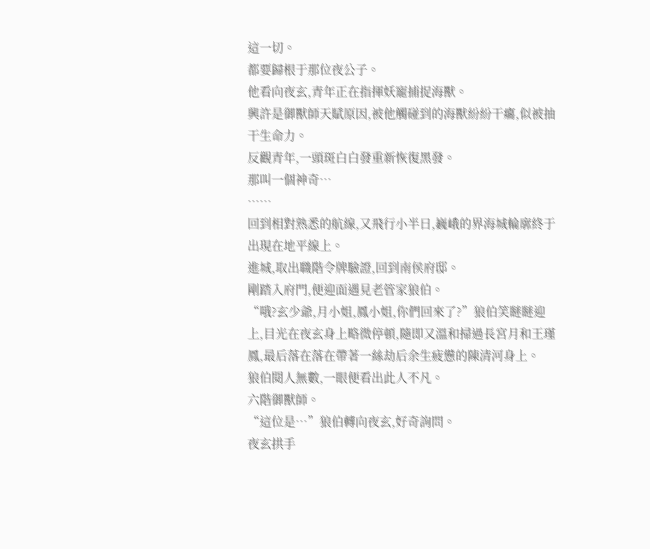這一切。
都要歸根于那位夜公子。
他看向夜玄,青年正在指揮妖寵捕捉海獸。
興許是御獸師天賦原因,被他觸碰到的海獸紛紛干癟,似被抽干生命力。
反觀青年,一頭斑白白發重新恢復黑發。
那叫一個神奇…
……
回到相對熟悉的航線,又飛行小半日,巍峨的界海城輪廓終于出現在地平線上。
進城,取出職階令牌驗證,回到南侯府邸。
剛踏入府門,便迎面遇見老管家狼伯。
“哦?玄少爺,月小姐,鳳小姐,你們回來了?”狼伯笑瞇瞇迎上,目光在夜玄身上略微停頓,隨即又溫和掃過長宮月和王瑾鳳,最后落在落在帶著一絲劫后余生疲憊的陳清河身上。
狼伯閱人無數,一眼便看出此人不凡。
六階御獸師。
“這位是…”狼伯轉向夜玄,好奇詢問。
夜玄拱手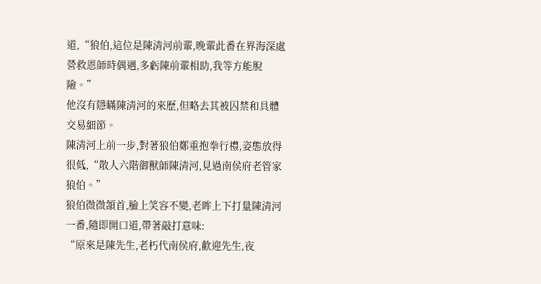道,“狼伯,這位是陳清河前輩,晚輩此番在界海深處營救恩師時偶遇,多虧陳前輩相助,我等方能脫險。”
他沒有隱瞞陳清河的來歷,但略去其被囚禁和具體交易細節。
陳清河上前一步,對著狼伯鄭重抱拳行禮,姿態放得很低,“散人六階御獸師陳清河,見過南侯府老管家狼伯。”
狼伯微微頷首,臉上笑容不變,老眸上下打量陳清河一番,隨即開口道,帶著敲打意味:
“原來是陳先生,老朽代南侯府,歡迎先生,夜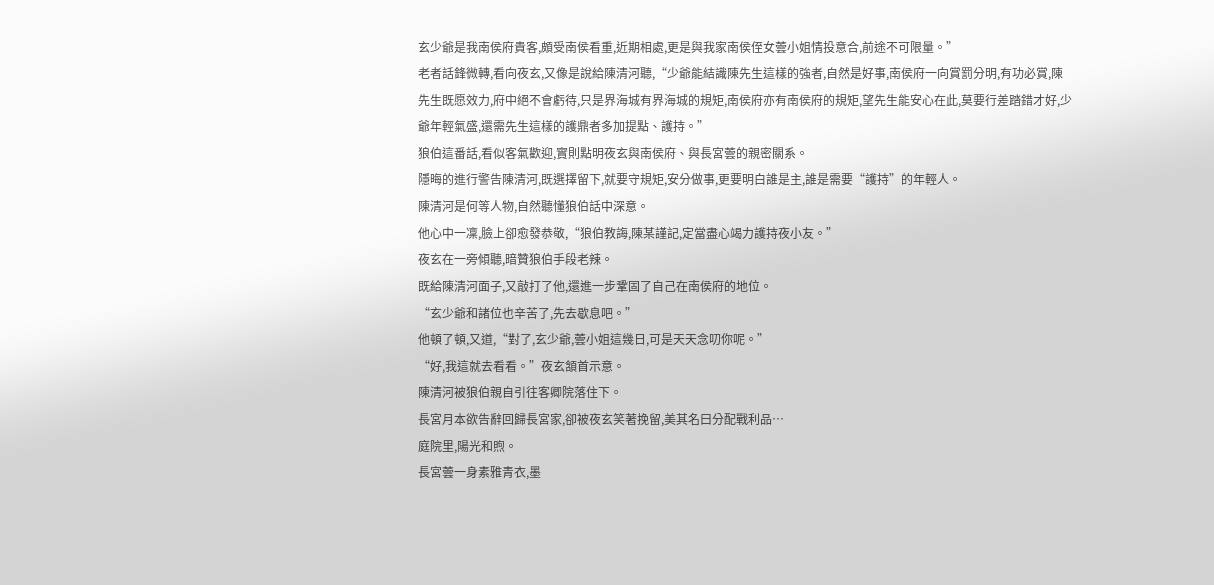玄少爺是我南侯府貴客,頗受南侯看重,近期相處,更是與我家南侯侄女蕓小姐情投意合,前途不可限量。”
老者話鋒微轉,看向夜玄,又像是說給陳清河聽,“少爺能結識陳先生這樣的強者,自然是好事,南侯府一向賞罰分明,有功必賞,陳先生既愿效力,府中絕不會虧待,只是界海城有界海城的規矩,南侯府亦有南侯府的規矩,望先生能安心在此,莫要行差踏錯才好,少爺年輕氣盛,還需先生這樣的護鼎者多加提點、護持。”
狼伯這番話,看似客氣歡迎,實則點明夜玄與南侯府、與長宮蕓的親密關系。
隱晦的進行警告陳清河,既選擇留下,就要守規矩,安分做事,更要明白誰是主,誰是需要“護持”的年輕人。
陳清河是何等人物,自然聽懂狼伯話中深意。
他心中一凜,臉上卻愈發恭敬,“狼伯教誨,陳某謹記,定當盡心竭力護持夜小友。”
夜玄在一旁傾聽,暗贊狼伯手段老辣。
既給陳清河面子,又敲打了他,還進一步鞏固了自己在南侯府的地位。
“玄少爺和諸位也辛苦了,先去歇息吧。”
他頓了頓,又道,“對了,玄少爺,蕓小姐這幾日,可是天天念叨你呢。”
“好,我這就去看看。”夜玄頷首示意。
陳清河被狼伯親自引往客卿院落住下。
長宮月本欲告辭回歸長宮家,卻被夜玄笑著挽留,美其名曰分配戰利品…
庭院里,陽光和煦。
長宮蕓一身素雅青衣,墨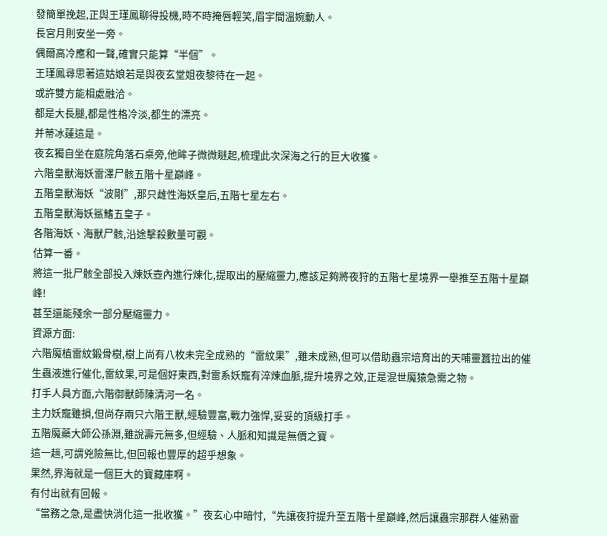發簡單挽起,正與王瑾鳳聊得投機,時不時掩唇輕笑,眉宇間溫婉動人。
長宮月則安坐一旁。
偶爾高冷應和一聲,確實只能算“半個”。
王瑾鳳尋思著這姑娘若是與夜玄堂姐夜黎待在一起。
或許雙方能相處融洽。
都是大長腿,都是性格冷淡,都生的漂亮。
并蒂冰蓮這是。
夜玄獨自坐在庭院角落石桌旁,他眸子微微瞇起,梳理此次深海之行的巨大收獲。
六階皇獸海妖雷澤尸骸五階十星巔峰。
五階皇獸海妖“波剛”,那只雌性海妖皇后,五階七星左右。
五階皇獸海妖鯊鰭五皇子。
各階海妖、海獸尸骸,沿途擊殺數量可觀。
估算一番。
將這一批尸骸全部投入煉妖壺內進行煉化,提取出的壓縮靈力,應該足夠將夜狩的五階七星境界一舉推至五階十星巔峰!
甚至還能殘余一部分壓縮靈力。
資源方面:
六階魔植雷紋鍛骨樹,樹上尚有八枚未完全成熟的“雷紋果”,雖未成熟,但可以借助蟲宗培育出的天哺靈蠶拉出的催生蟲液進行催化,雷紋果,可是個好東西,對雷系妖寵有淬煉血脈,提升境界之效,正是混世魔猿急需之物。
打手人員方面,六階御獸師陳清河一名。
主力妖寵雖損,但尚存兩只六階王獸,經驗豐富,戰力強悍,妥妥的頂級打手。
五階魔藥大師公孫淵,雖說壽元無多,但經驗、人脈和知識是無價之寶。
這一趟,可謂兇險無比,但回報也豐厚的超乎想象。
果然,界海就是一個巨大的寶藏庫啊。
有付出就有回報。
“當務之急,是盡快消化這一批收獲。”夜玄心中暗忖,“先讓夜狩提升至五階十星巔峰,然后讓蟲宗那群人催熟雷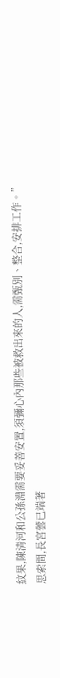紋果,陳清河和公孫淵需要妥善安置,須彌心內那些被救出來的人,需甄別、整合,安排工作。”
思索間,長宮蕓已端著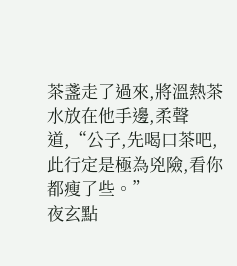茶盞走了過來,將溫熱茶水放在他手邊,柔聲道,“公子,先喝口茶吧,此行定是極為兇險,看你都瘦了些。”
夜玄點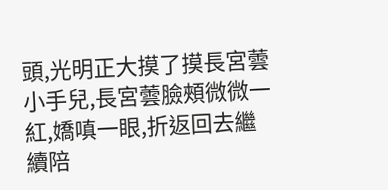頭,光明正大摸了摸長宮蕓小手兒,長宮蕓臉頰微微一紅,嬌嗔一眼,折返回去繼續陪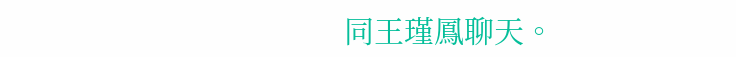同王瑾鳳聊天。